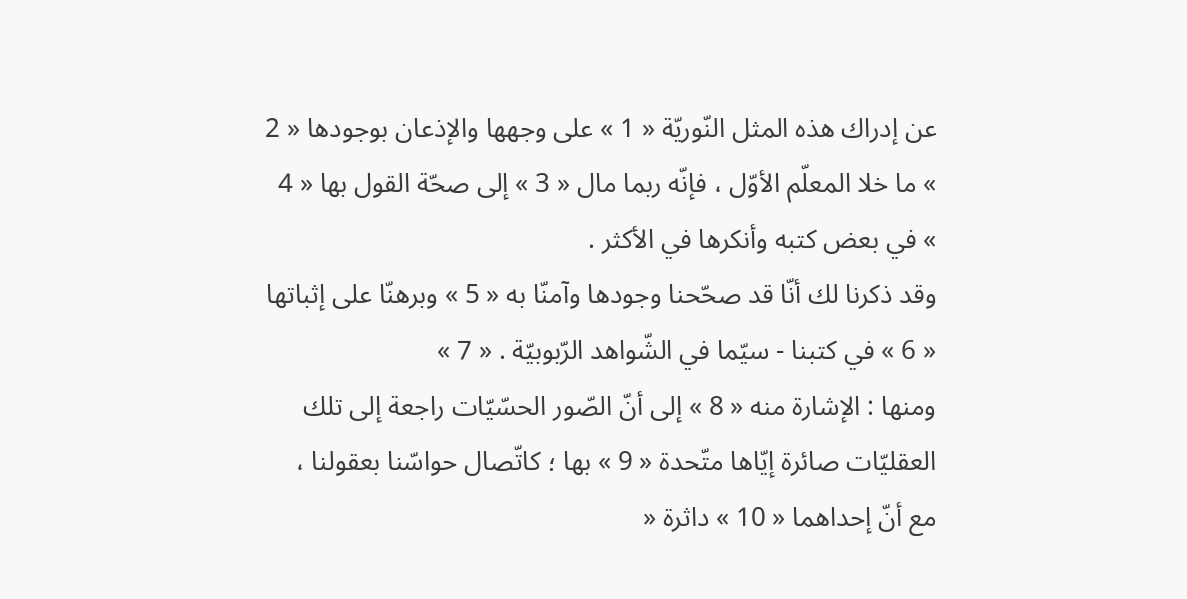عن إدراك هذه المثل النّوريّة « 1 » على وجهها والإذعان بوجودها « 2 » ما خلا المعلّم الأوّل ، فإنّه ربما مال « 3 » إلى صحّة القول بها « 4 » في بعض كتبه وأنكرها في الأكثر .
وقد ذكرنا لك أنّا قد صحّحنا وجودها وآمنّا به « 5 » وبرهنّا على إثباتها « 6 » في كتبنا - سيّما في الشّواهد الرّبوبيّة . « 7 »
ومنها : الإشارة منه « 8 » إلى أنّ الصّور الحسّيّات راجعة إلى تلك العقليّات صائرة إيّاها متّحدة « 9 » بها ؛ كاتّصال حواسّنا بعقولنا ، مع أنّ إحداهما « 10 » داثرة «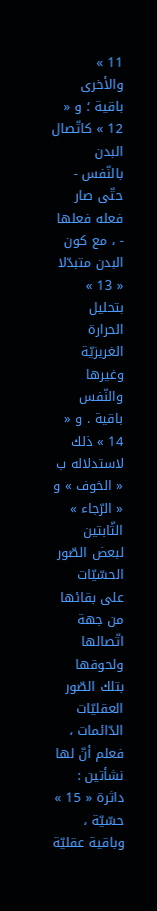11 » والأخرى باقية ؛ و « 12 » كاتّصال البدن بالنّفس - حتّى صار فعله فعلها - ، مع كون البدن متبدّلا « 13 » بتحليل الحرارة الغريزيّة وغيرها والنّفس باقية . و « 14 » ذلك لاستدلاله ب « الخوف » و « الرّجاء » الثّابتين لبعض الصّور الحسّيّات على بقائها من جهة اتّصالها ولحوقها بتلك الصّور العقليّات الدّائمات ، فعلم أنّ لها نشأتين :
داثرة « 15 » حسّيّة ، وباقية عقليّة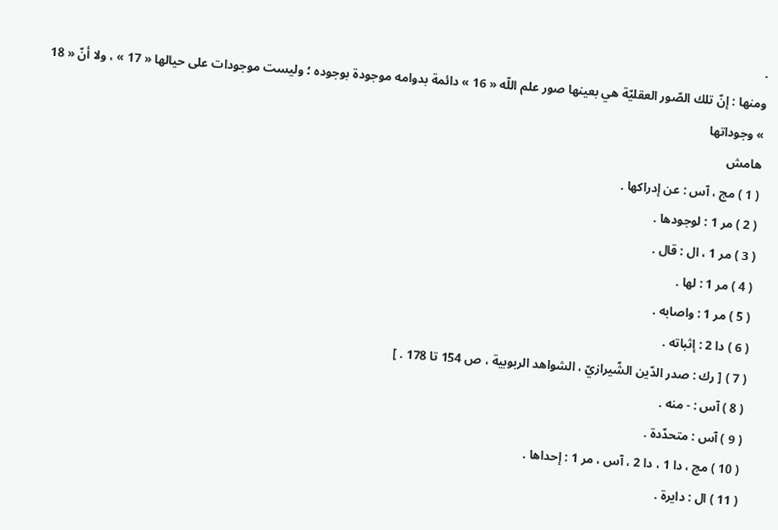.
ومنها : إنّ تلك الصّور العقليّة هي بعينها صور علم اللّه « 16 » دائمة بدوامه موجودة بوجوده ؛ وليست موجودات على حيالها « 17 » ، ولا أنّ « 18 » وجوداتها
هامش
( 1 ) مج ، آس : عن إدراكها .
( 2 ) مر 1 : لوجودها .
( 3 ) مر 1 ، ال : قال .
( 4 ) مر 1 : لها .
( 5 ) مر 1 : واصابه .
( 6 ) دا 2 : إثباته .
( 7 ) [ رك : صدر الدّين الشّيرازيّ ، الشواهد الربوبية ، ص 154 تا 178 . ]
( 8 ) آس : - منه .
( 9 ) آس : متحدّدة .
( 10 ) مج ، دا 1 ، دا 2 ، آس ، مر 1 : إحداها .
( 11 ) ال : دايرة .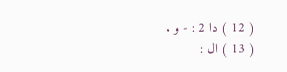( 12 ) دا 2 : - و .
( 13 ) ال :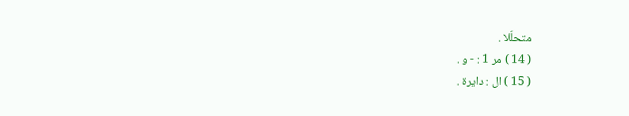متحلّلا .
( 14 ) مر 1 : - و .
( 15 ) ال : دايرة .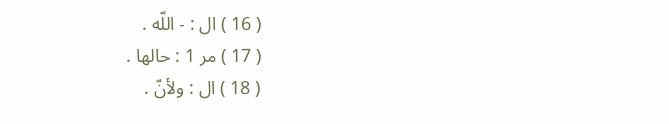( 16 ) ال : - اللّه .
( 17 ) مر 1 : حالها .
( 18 ) ال : ولأنّ .